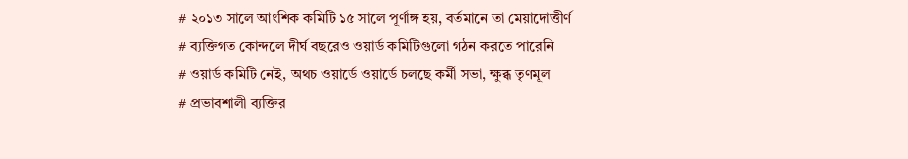# ২০১৩ সালে আংশিক কমিটি ১৫ সালে পূর্ণাঙ্গ হয়, বর্তমানে তা মেয়াদোত্তীর্ণ
# ব্যক্তিগত কোন্দলে দীর্ঘ বছরেও ওয়ার্ড কমিটিগুলো গঠন করতে পারেনি
# ওয়ার্ড কমিটি নেই, অথচ ওয়ার্ডে ওয়ার্ডে চলছে কর্মী সভা, ক্ষুব্ধ তৃণমূল
# প্রভাবশালী ব্যক্তির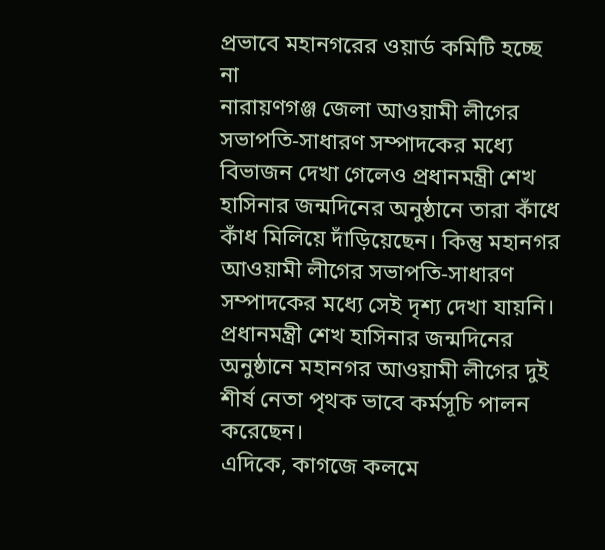প্রভাবে মহানগরের ওয়ার্ড কমিটি হচ্ছে না
নারায়ণগঞ্জ জেলা আওয়ামী লীগের সভাপতি-সাধারণ সম্পাদকের মধ্যে বিভাজন দেখা গেলেও প্রধানমন্ত্রী শেখ হাসিনার জন্মদিনের অনুষ্ঠানে তারা কাঁধে কাঁধ মিলিয়ে দাঁড়িয়েছেন। কিন্তু মহানগর আওয়ামী লীগের সভাপতি-সাধারণ সম্পাদকের মধ্যে সেই দৃশ্য দেখা যায়নি। প্রধানমন্ত্রী শেখ হাসিনার জন্মদিনের অনুষ্ঠানে মহানগর আওয়ামী লীগের দুই শীর্ষ নেতা পৃথক ভাবে কর্মসূচি পালন করেছেন।
এদিকে, কাগজে কলমে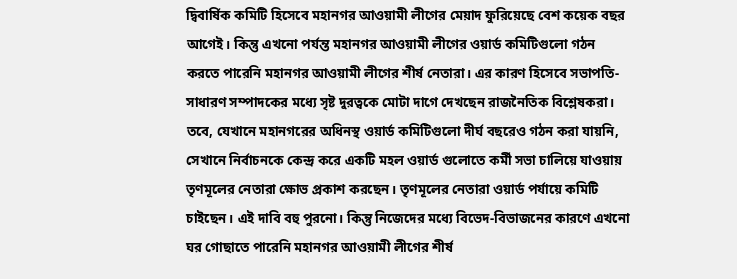দ্বিবার্ষিক কমিটি হিসেবে মহানগর আওয়ামী লীগের মেয়াদ ফুরিয়েছে বেশ কয়েক বছর আগেই। কিন্তু এখনো পর্যন্ত মহানগর আওয়ামী লীগের ওয়ার্ড কমিটিগুলো গঠন করতে পারেনি মহানগর আওয়ামী লীগের শীর্ষ নেতারা। এর কারণ হিসেবে সভাপতি-সাধারণ সম্পাদকের মধ্যে সৃষ্ট দুরত্বকে মোটা দাগে দেখছেন রাজনৈতিক বিশ্লেষকরা।
তবে, যেখানে মহানগরের অধিনস্থ ওয়ার্ড কমিটিগুলো দীর্ঘ বছরেও গঠন করা যায়নি, সেখানে নির্বাচনকে কেন্দ্র করে একটি মহল ওয়ার্ড গুলোতে কর্মী সভা চালিয়ে যাওয়ায় তৃণমূলের নেতারা ক্ষোভ প্রকাশ করছেন। তৃণমূলের নেতারা ওয়ার্ড পর্যায়ে কমিটি চাইছেন। এই দাবি বহু পুরনো। কিন্তু নিজেদের মধ্যে বিভেদ-বিভাজনের কারণে এখনো ঘর গোছাতে পারেনি মহানগর আওয়ামী লীগের শীর্ষ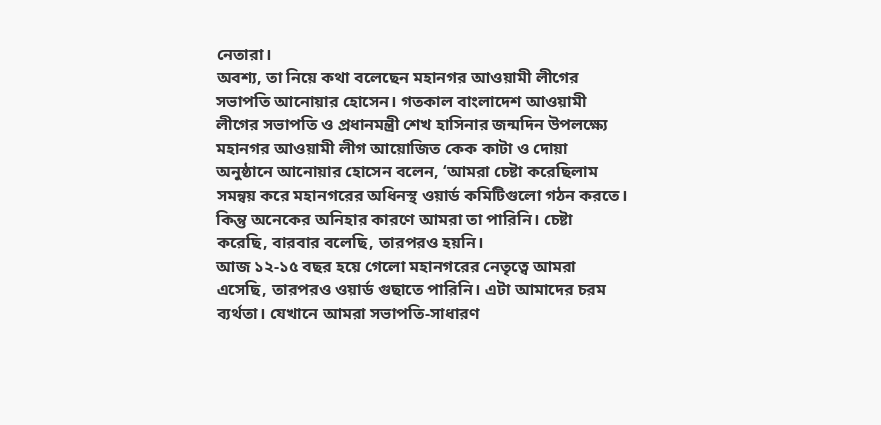নেতারা।
অবশ্য, তা নিয়ে কথা বলেছেন মহানগর আওয়ামী লীগের সভাপতি আনোয়ার হোসেন। গতকাল বাংলাদেশ আওয়ামী লীগের সভাপতি ও প্রধানমন্ত্রী শেখ হাসিনার জন্মদিন উপলক্ষ্যে মহানগর আওয়ামী লীগ আয়োজিত কেক কাটা ও দোয়া অনুষ্ঠানে আনোয়ার হোসেন বলেন, ‘আমরা চেষ্টা করেছিলাম সমন্বয় করে মহানগরের অধিনস্থ ওয়ার্ড কমিটিগুলো গঠন করতে। কিন্তু অনেকের অনিহার কারণে আমরা তা পারিনি। চেষ্টা করেছি, বারবার বলেছি, তারপরও হয়নি।
আজ ১২-১৫ বছর হয়ে গেলো মহানগরের নেতৃত্বে আমরা এসেছি, তারপরও ওয়ার্ড গুছাতে পারিনি। এটা আমাদের চরম ব্যর্থতা। যেখানে আমরা সভাপতি-সাধারণ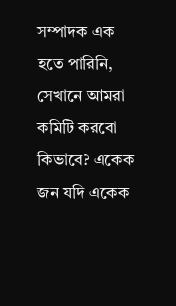সম্পাদক এক হতে পারিনি, সেখানে আমরা কমিটি করবো কিভাবে? একেক জন যদি একেক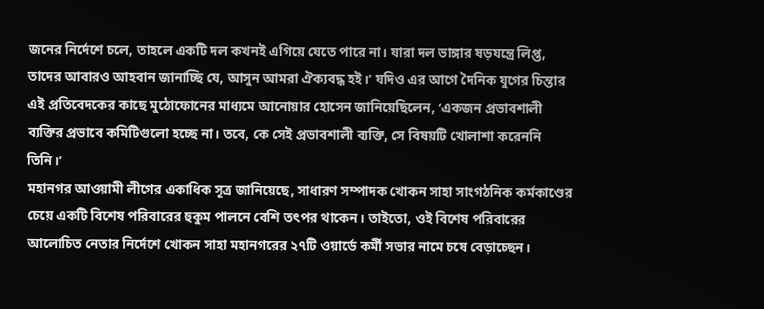জনের নির্দেশে চলে, তাহলে একটি দল কখনই এগিয়ে যেতে পারে না। যারা দল ভাঙ্গার ষড়যন্ত্রে লিপ্ত, তাদের আবারও আহবান জানাচ্ছি যে, আসুন আমরা ঐক্যবদ্ধ হই।’ যদিও এর আগে দৈনিক যুগের চিন্তার এই প্রতিবেদকের কাছে মুঠোফোনের মাধ্যমে আনোয়ার হোসেন জানিয়েছিলেন, ‘একজন প্রভাবশালী ব্যক্তির প্রভাবে কমিটিগুলো হচ্ছে না। তবে, কে সেই প্রভাবশালী ব্যক্তি, সে বিষয়টি খোলাশা করেননি তিনি।’
মহানগর আওয়ামী লীগের একাধিক সূত্র জানিয়েছে, সাধারণ সম্পাদক খোকন সাহা সাংগঠনিক কর্মকাণ্ডের চেয়ে একটি বিশেষ পরিবারের হুকুম পালনে বেশি তৎপর থাকেন। তাইতো, ওই বিশেষ পরিবারের আলোচিত নেতার নির্দেশে খোকন সাহা মহানগরের ২৭টি ওয়ার্ডে কর্মী সভার নামে চষে বেড়াচ্ছেন।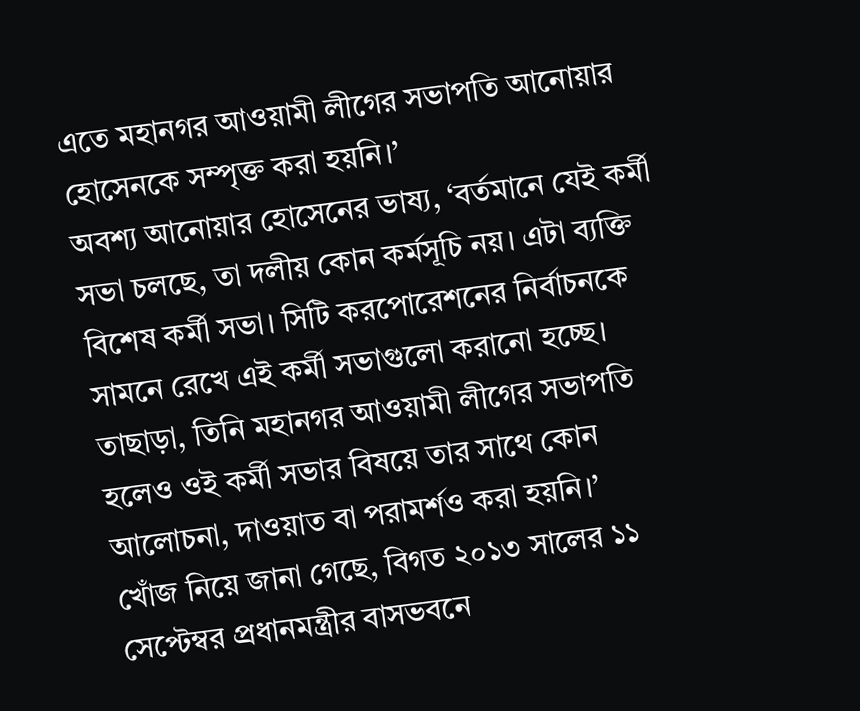এতে মহানগর আওয়ামী লীগের সভাপতি আনোয়ার হোসেনকে সম্পৃক্ত করা হয়নি।’
অবশ্য আনোয়ার হোসেনের ভাষ্য, ‘বর্তমানে যেই কর্মী সভা চলছে, তা দলীয় কোন কর্মসূচি নয়। এটা ব্যক্তি বিশেষ কর্মী সভা। সিটি করপোরেশনের নির্বাচনকে সামনে রেখে এই কর্মী সভাগুলো করানো হচ্ছে। তাছাড়া, তিনি মহানগর আওয়ামী লীগের সভাপতি হলেও ওই কর্মী সভার বিষয়ে তার সাথে কোন আলোচনা, দাওয়াত বা পরামর্শও করা হয়নি।’
খোঁজ নিয়ে জানা গেছে, বিগত ২০১৩ সালের ১১ সেপ্টেম্বর প্রধানমন্ত্রীর বাসভবনে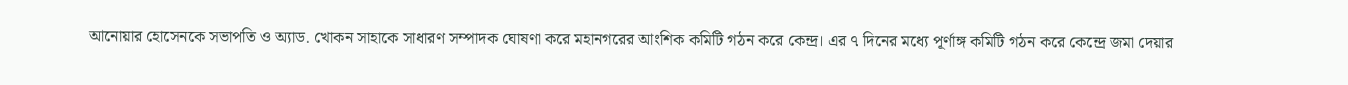আনোয়ার হোসেনকে সভাপতি ও অ্যাড. খোকন সাহাকে সাধারণ সম্পাদক ঘোষণা করে মহানগরের আংশিক কমিটি গঠন করে কেন্দ্র। এর ৭ দিনের মধ্যে পূর্ণাঙ্গ কমিটি গঠন করে কেন্দ্রে জমা দেয়ার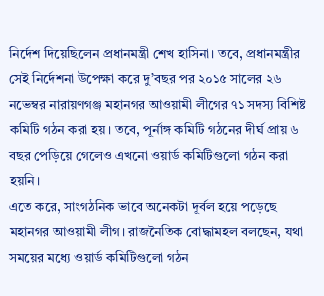নির্দেশ দিয়েছিলেন প্রধানমন্ত্রী শেখ হাসিনা। তবে, প্রধানমন্ত্রীর সেই নির্দেশনা উপেক্ষা করে দু’বছর পর ২০১৫ সালের ২৬ নভেম্বর নারায়ণগঞ্জ মহানগর আওয়ামী লীগের ৭১ সদস্য বিশিষ্ট কমিটি গঠন করা হয়। তবে, পূর্নাঙ্গ কমিটি গঠনের দীর্ঘ প্রায় ৬ বছর পেড়িয়ে গেলেও এখনো ওয়ার্ড কমিটিগুলো গঠন করা হয়নি।
এতে করে, সাংগঠনিক ভাবে অনেকটা দূর্বল হয়ে পড়েছে মহানগর আওয়ামী লীগ। রাজনৈতিক বোদ্ধামহল বলছেন, যথা সময়ের মধ্যে ওয়ার্ড কমিটিগুলো গঠন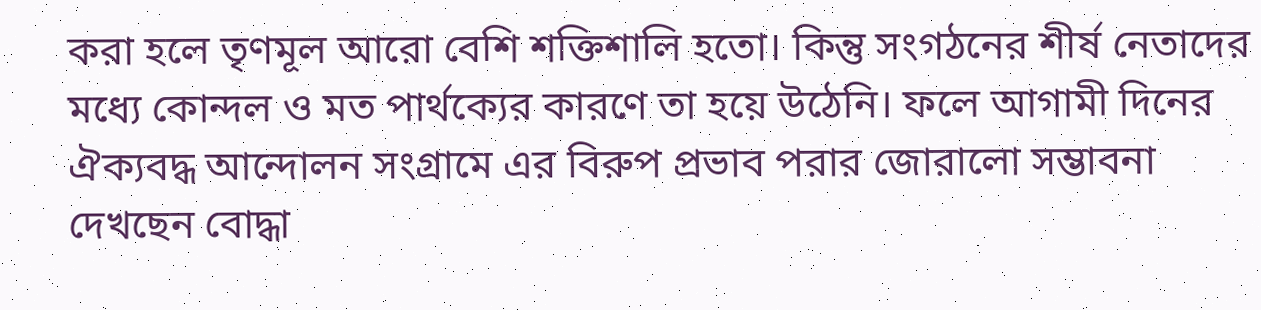করা হলে তৃণমূল আরো বেশি শক্তিশালি হতো। কিন্তু সংগঠনের শীর্ষ নেতাদের মধ্যে কোন্দল ও মত পার্থক্যের কারণে তা হয়ে উঠেনি। ফলে আগামী দিনের ঐক্যবদ্ধ আন্দোলন সংগ্রামে এর বিরুপ প্রভাব পরার জোরালো সম্ভাবনা দেখছেন বোদ্ধা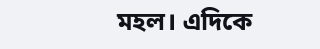মহল। এদিকে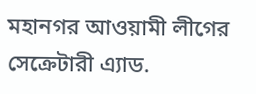মহানগর আওয়ামী লীগের সেক্রেটারী এ্যাড.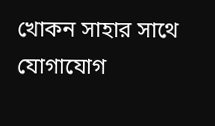খোকন সাহার সাথে যোগাযোগ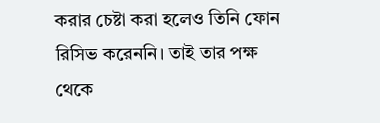করার চেষ্টা করা হলেও তিনি ফোন রিসিভ করেননি। তাই তার পক্ষ থেকে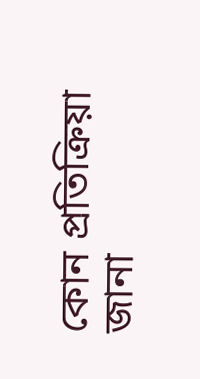কোন প্রতিক্রিয়া জানা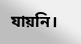যায়নি।